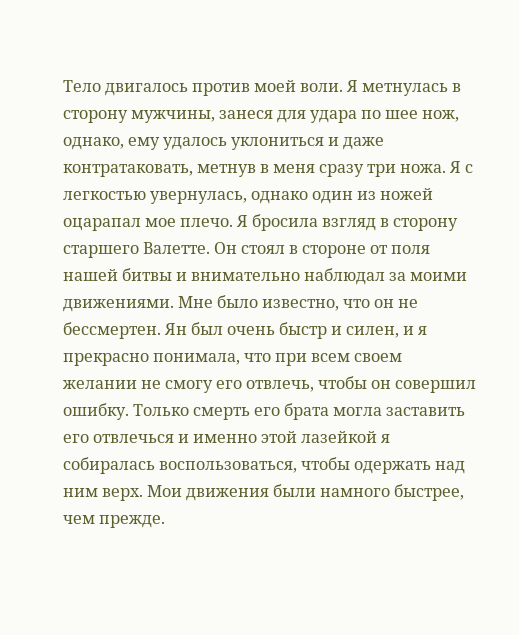Тело двигалось против моей воли. Я метнулась в сторону мужчины, занеся для удара по шее нож, однако, ему удалось уклониться и даже контратаковать, метнув в меня сразу три ножа. Я с легкостью увернулась, однако один из ножей оцарапал мое плечо. Я бросила взгляд в сторону старшего Валетте. Он стоял в стороне от поля нашей битвы и внимательно наблюдал за моими движениями. Мне было известно, что он не бессмертен. Ян был очень быстр и силен, и я прекрасно понимала, что при всем своем желании не смогу его отвлечь, чтобы он совершил ошибку. Только смерть его брата могла заставить его отвлечься и именно этой лазейкой я собиралась воспользоваться, чтобы одержать над ним верх. Мои движения были намного быстрее, чем прежде.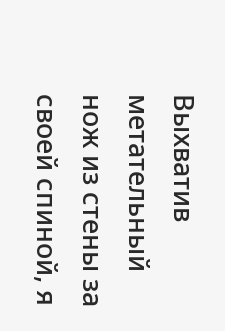Выхватив метательный нож из стены за своей спиной, я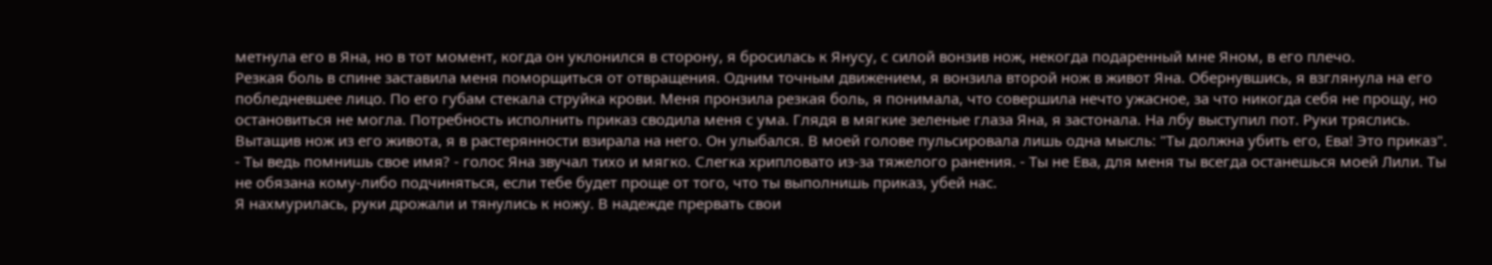метнула его в Яна, но в тот момент, когда он уклонился в сторону, я бросилась к Янусу, с силой вонзив нож, некогда подаренный мне Яном, в его плечо.
Резкая боль в спине заставила меня поморщиться от отвращения. Одним точным движением, я вонзила второй нож в живот Яна. Обернувшись, я взглянула на его побледневшее лицо. По его губам стекала струйка крови. Меня пронзила резкая боль, я понимала, что совершила нечто ужасное, за что никогда себя не прощу, но остановиться не могла. Потребность исполнить приказ сводила меня с ума. Глядя в мягкие зеленые глаза Яна, я застонала. На лбу выступил пот. Руки тряслись. Вытащив нож из его живота, я в растерянности взирала на него. Он улыбался. В моей голове пульсировала лишь одна мысль: "Ты должна убить его, Ева! Это приказ".
- Ты ведь помнишь свое имя? - голос Яна звучал тихо и мягко. Слегка хрипловато из-за тяжелого ранения. - Ты не Ева, для меня ты всегда останешься моей Лили. Ты не обязана кому-либо подчиняться, если тебе будет проще от того, что ты выполнишь приказ, убей нас.
Я нахмурилась, руки дрожали и тянулись к ножу. В надежде прервать свои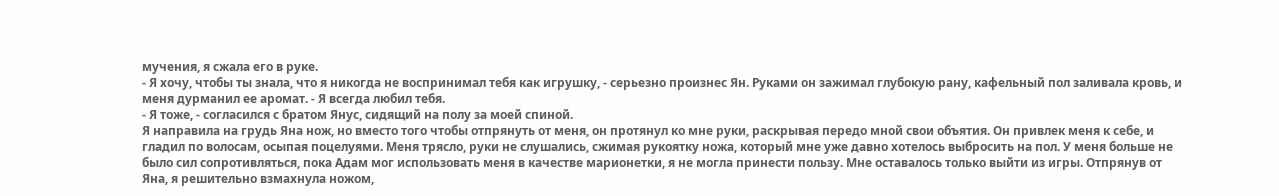мучения, я сжала его в руке.
- Я хочу, чтобы ты знала, что я никогда не воспринимал тебя как игрушку, - серьезно произнес Ян. Руками он зажимал глубокую рану, кафельный пол заливала кровь, и меня дурманил ее аромат. - Я всегда любил тебя.
- Я тоже, - согласился с братом Янус, сидящий на полу за моей спиной.
Я направила на грудь Яна нож, но вместо того чтобы отпрянуть от меня, он протянул ко мне руки, раскрывая передо мной свои объятия. Он привлек меня к себе, и гладил по волосам, осыпая поцелуями. Меня трясло, руки не слушались, сжимая рукоятку ножа, который мне уже давно хотелось выбросить на пол. У меня больше не было сил сопротивляться, пока Адам мог использовать меня в качестве марионетки, я не могла принести пользу. Мне оставалось только выйти из игры. Отпрянув от Яна, я решительно взмахнула ножом,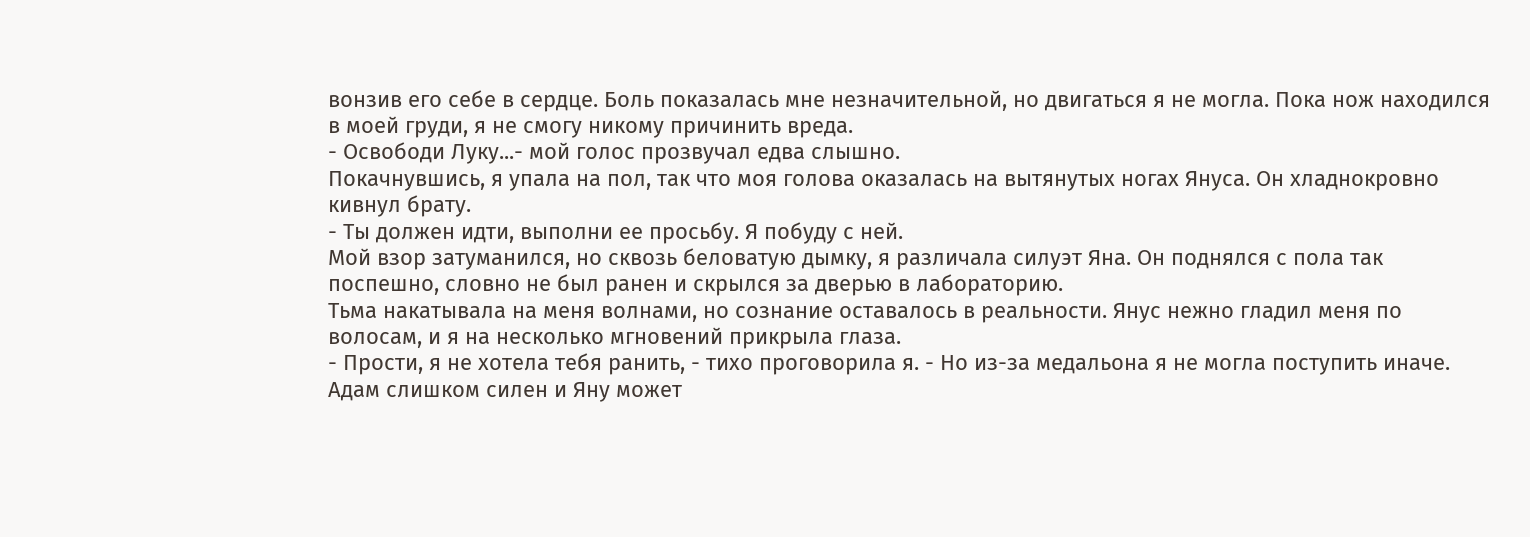вонзив его себе в сердце. Боль показалась мне незначительной, но двигаться я не могла. Пока нож находился в моей груди, я не смогу никому причинить вреда.
- Освободи Луку...- мой голос прозвучал едва слышно.
Покачнувшись, я упала на пол, так что моя голова оказалась на вытянутых ногах Януса. Он хладнокровно кивнул брату.
- Ты должен идти, выполни ее просьбу. Я побуду с ней.
Мой взор затуманился, но сквозь беловатую дымку, я различала силуэт Яна. Он поднялся с пола так поспешно, словно не был ранен и скрылся за дверью в лабораторию.
Тьма накатывала на меня волнами, но сознание оставалось в реальности. Янус нежно гладил меня по волосам, и я на несколько мгновений прикрыла глаза.
- Прости, я не хотела тебя ранить, - тихо проговорила я. - Но из-за медальона я не могла поступить иначе. Адам слишком силен и Яну может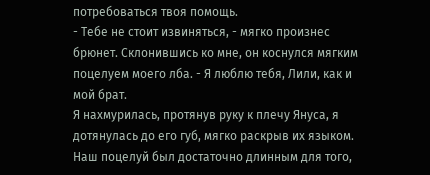потребоваться твоя помощь.
- Тебе не стоит извиняться, - мягко произнес брюнет. Склонившись ко мне, он коснулся мягким поцелуем моего лба. - Я люблю тебя, Лили, как и мой брат.
Я нахмурилась, протянув руку к плечу Януса, я дотянулась до его губ, мягко раскрыв их языком. Наш поцелуй был достаточно длинным для того,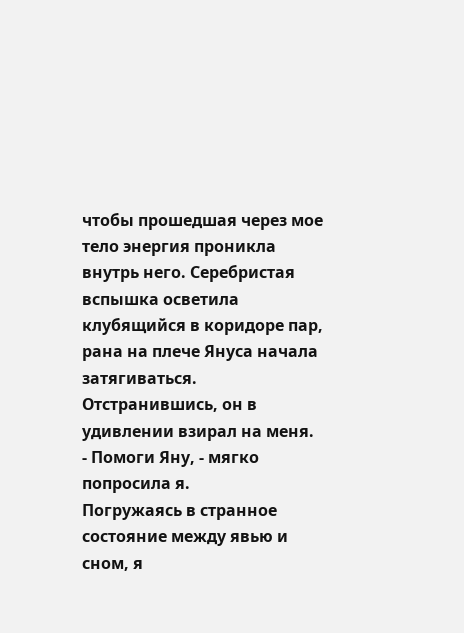чтобы прошедшая через мое тело энергия проникла внутрь него. Серебристая вспышка осветила клубящийся в коридоре пар, рана на плече Януса начала затягиваться. Отстранившись, он в удивлении взирал на меня.
- Помоги Яну, - мягко попросила я.
Погружаясь в странное состояние между явью и сном, я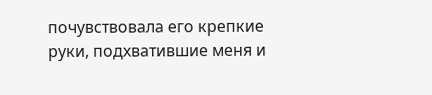почувствовала его крепкие руки, подхватившие меня и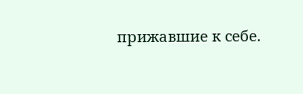прижавшие к себе.